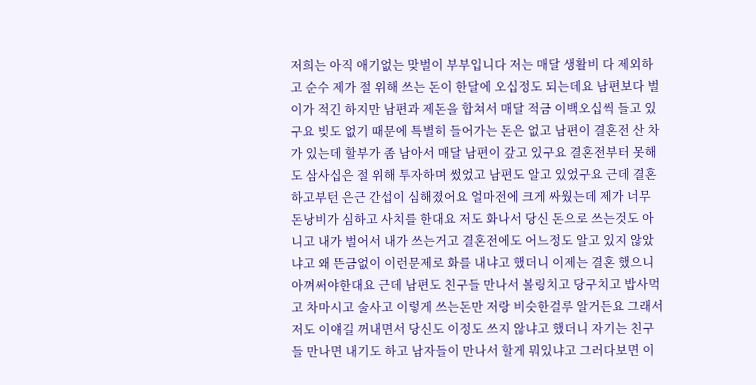저희는 아직 애기없는 맞벌이 부부입니다 저는 매달 생활비 다 제외하고 순수 제가 절 위해 쓰는 돈이 한달에 오십정도 되는데요 남편보다 벌이가 적긴 하지만 남편과 제돈을 합쳐서 매달 적금 이백오십씩 들고 있구요 빚도 없기 때문에 특별히 들어가는 돈은 없고 남편이 결혼전 산 차가 있는데 할부가 좀 남아서 매달 남편이 갚고 있구요 결혼전부터 못해도 삼사십은 절 위해 투자하며 썼었고 남편도 알고 있었구요 근데 결혼하고부턴 은근 간섭이 심해졌어요 얼마전에 크게 싸웠는데 제가 너무 돈낭비가 심하고 사치를 한대요 저도 화나서 당신 돈으로 쓰는것도 아니고 내가 벌어서 내가 쓰는거고 결혼전에도 어느정도 알고 있지 않았냐고 왜 뜬금없이 이런문제로 화를 내냐고 했더니 이제는 결혼 했으니 아껴써야한대요 근데 남편도 친구들 만나서 볼링치고 당구치고 밥사먹고 차마시고 술사고 이렇게 쓰는돈만 저랑 비슷한걸루 알거든요 그래서 저도 이얘길 꺼내면서 당신도 이정도 쓰지 않냐고 했더니 자기는 친구들 만나면 내기도 하고 남자들이 만나서 할게 뭐있냐고 그러다보면 이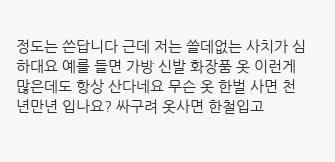정도는 쓴답니다 근데 저는 쓸데없는 사치가 심하대요 예를 들면 가방 신발 화장품 옷 이런게 많은데도 항상 산다네요 무슨 옷 한벌 사면 천년만년 입나요? 싸구려 옷사면 한철입고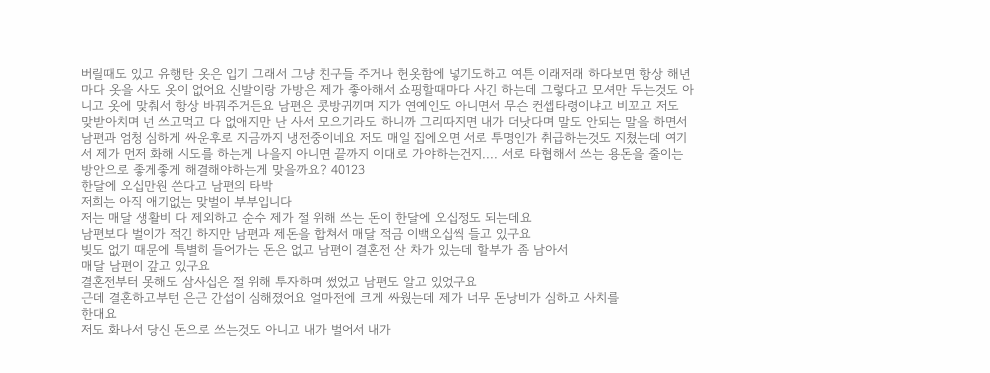버릴때도 있고 유행탄 옷은 입기 그래서 그냥 친구들 주거나 헌옷함에 넣기도하고 여튼 이래저래 하다보면 항상 해년마다 옷을 사도 옷이 없어요 신발이랑 가방은 제가 좋아해서 쇼핑할때마다 사긴 하는데 그렇다고 모셔만 두는것도 아니고 옷에 맞춰서 항상 바꿔주거든요 남편은 콧방귀끼며 지가 연예인도 아니면서 무슨 컨셉타령이냐고 비꼬고 저도 맞받아치며 넌 쓰고먹고 다 없애지만 난 사서 모으기라도 하니까 그리따지면 내가 더낫다며 말도 안되는 말을 하면서 남편과 엄청 심하게 싸운후로 지금까지 냉전중이네요 저도 매일 집에오면 서로 투명인가 취급하는것도 지쳤는데 여기서 제가 먼저 화해 시도를 하는게 나을지 아니면 끝까지 이대로 가야하는건지.... 서로 타협해서 쓰는 용돈을 줄이는 방안으로 좋게좋게 해결해야하는게 맞을까요? 40123
한달에 오십만원 쓴다고 남편의 타박
저희는 아직 애기없는 맞벌이 부부입니다
저는 매달 생활비 다 제외하고 순수 제가 절 위해 쓰는 돈이 한달에 오십정도 되는데요
남편보다 벌이가 적긴 하지만 남편과 제돈을 합쳐서 매달 적금 이백오십씩 들고 있구요
빚도 없기 때문에 특별히 들어가는 돈은 없고 남편이 결혼전 산 차가 있는데 할부가 좀 남아서
매달 남편이 갚고 있구요
결혼전부터 못해도 삼사십은 절 위해 투자하며 썼었고 남편도 알고 있었구요
근데 결혼하고부턴 은근 간섭이 심해졌어요 얼마전에 크게 싸웠는데 제가 너무 돈낭비가 심하고 사치를
한대요
저도 화나서 당신 돈으로 쓰는것도 아니고 내가 벌어서 내가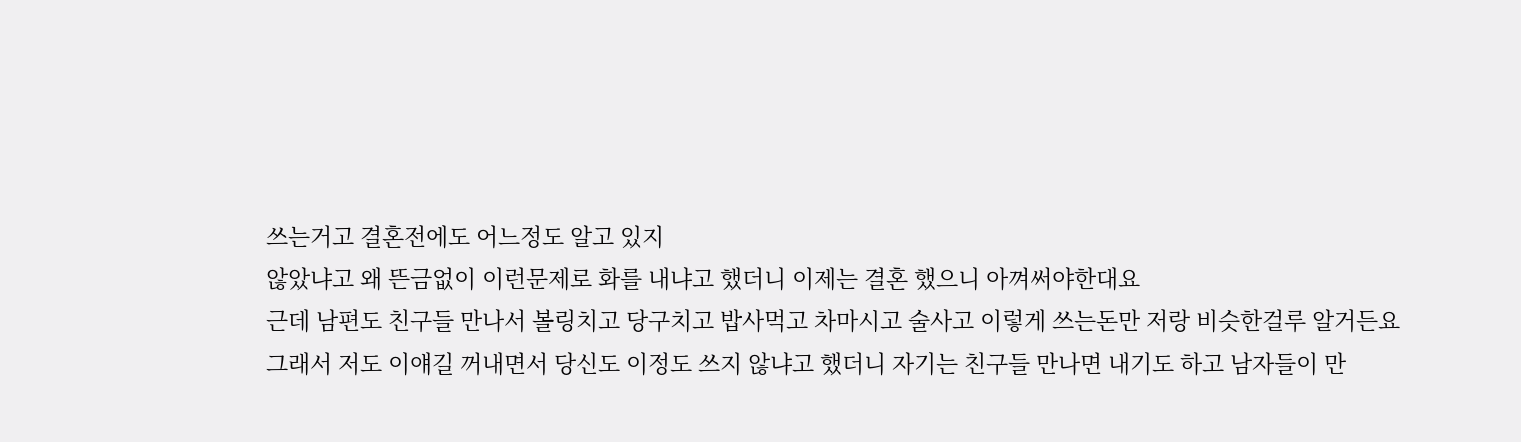쓰는거고 결혼전에도 어느정도 알고 있지
않았냐고 왜 뜬금없이 이런문제로 화를 내냐고 했더니 이제는 결혼 했으니 아껴써야한대요
근데 남편도 친구들 만나서 볼링치고 당구치고 밥사먹고 차마시고 술사고 이렇게 쓰는돈만 저랑 비슷한걸루 알거든요
그래서 저도 이얘길 꺼내면서 당신도 이정도 쓰지 않냐고 했더니 자기는 친구들 만나면 내기도 하고 남자들이 만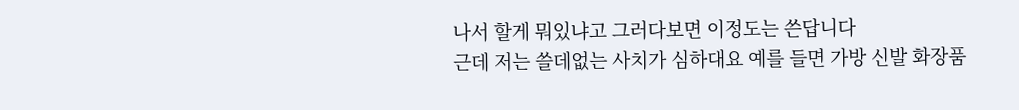나서 할게 뭐있냐고 그러다보면 이정도는 쓴답니다
근데 저는 쓸데없는 사치가 심하대요 예를 들면 가방 신발 화장품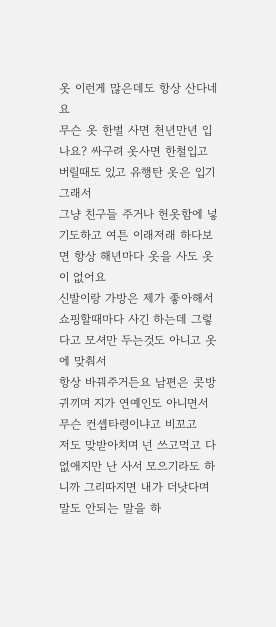옷 이런게 많은데도 항상 산다네요
무슨 옷 한벌 사면 천년만년 입나요? 싸구려 옷사면 한철입고 버릴때도 있고 유행탄 옷은 입기 그래서
그냥 친구들 주거나 헌옷함에 넣기도하고 여튼 이래저래 하다보면 항상 해년마다 옷을 사도 옷이 없어요
신발이랑 가방은 제가 좋아해서 쇼핑할때마다 사긴 하는데 그렇다고 모셔만 두는것도 아니고 옷에 맞춰서
항상 바꿔주거든요 남편은 콧방귀끼며 지가 연예인도 아니면서 무슨 컨셉타령이냐고 비꼬고
저도 맞받아치며 넌 쓰고먹고 다 없애지만 난 사서 모으기라도 하니까 그리따지면 내가 더낫다며 말도 안되는 말을 하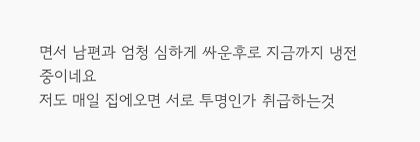면서 남편과 엄청 심하게 싸운후로 지금까지 냉전중이네요
저도 매일 집에오면 서로 투명인가 취급하는것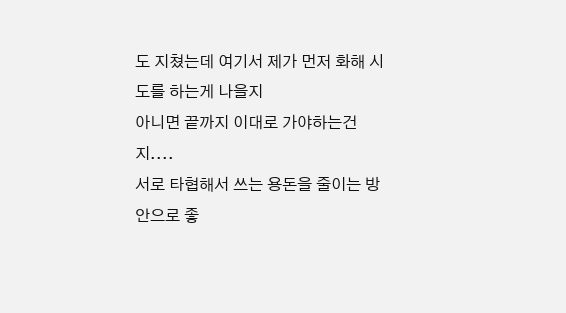도 지쳤는데 여기서 제가 먼저 화해 시도를 하는게 나을지
아니면 끝까지 이대로 가야하는건지....
서로 타협해서 쓰는 용돈을 줄이는 방안으로 좋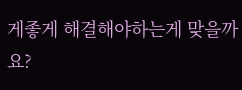게좋게 해결해야하는게 맞을까요?